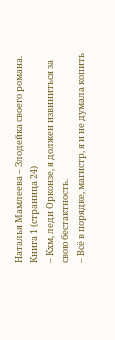Наталья Мамлеева – Злодейка своего романа. Книга 1 (страница 24)
– Кхм, леди Орконзе, я должен извиниться за свою бестактность.
– Всё в порядке, магистр, я и не думала копить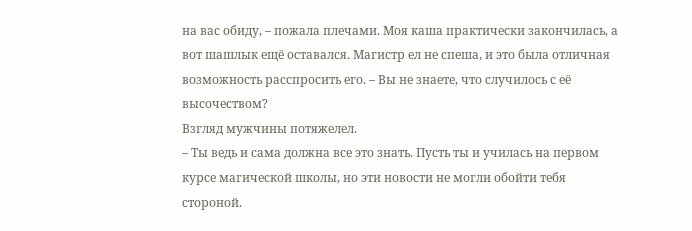на вас обиду, – пожала плечами. Моя каша практически закончилась, а вот шашлык ещё оставался. Магистр ел не спеша, и это была отличная возможность расспросить его. – Вы не знаете, что случилось с её высочеством?
Взгляд мужчины потяжелел.
– Ты ведь и сама должна все это знать. Пусть ты и училась на первом курсе магической школы, но эти новости не могли обойти тебя стороной.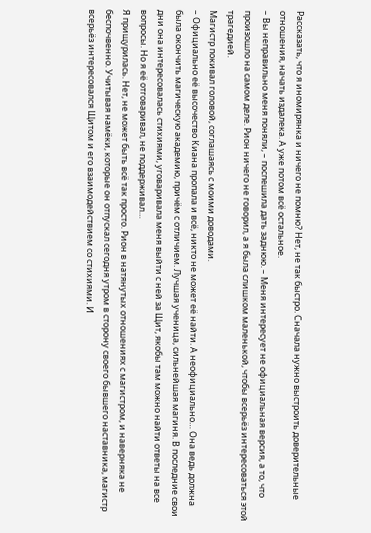Рассказать, что я иномирянка и ничего не помню? Нет, не так быстро. Сначала нужно выстроить доверительные отношения, начать издалека. А уже потом всё остальное.
– Вы неправильно меня поняли, – поспешила дать заднюю. – Меня интересует не официальная версия, а то, что произошло на самом деле. Рион ничего не говорил, а я была слишком маленькой, чтобы всерьёз интересоваться этой трагедией.
Магистр покивал головой, соглашаясь с моими доводами.
– Официально её высочество Киана пропала и всё, никто не может её найти. А неофициально… Она ведь должна была окончить магическую академию, причём с отличием. Лучшая ученица, сильнейшая магиня. В последние свои дни она интересовалась стихиями, уговаривала меня выйти с ней за Щит, якобы там можно найти ответы на все вопросы. Но я её отговаривал, не поддерживал…
Я прищурилась. Нет, не может быть всё так просто. Рион в натянутых отношениях с магистром, и наверняка не беспочвенно. Учитывая намёки, которые он отпускал сегодня утром в сторону своего бывшего наставника, магистр всерьёз интересовался Щитом и его взаимодействием со стихиями. И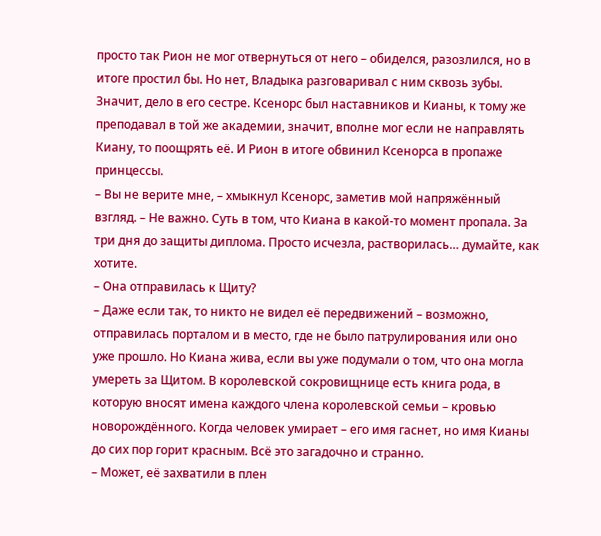просто так Рион не мог отвернуться от него – обиделся, разозлился, но в итоге простил бы. Но нет, Владыка разговаривал с ним сквозь зубы.
Значит, дело в его сестре. Ксенорс был наставников и Кианы, к тому же преподавал в той же академии, значит, вполне мог если не направлять Киану, то поощрять её. И Рион в итоге обвинил Ксенорса в пропаже принцессы.
– Вы не верите мне, – хмыкнул Ксенорс, заметив мой напряжённый взгляд. – Не важно. Суть в том, что Киана в какой-то момент пропала. За три дня до защиты диплома. Просто исчезла, растворилась… думайте, как хотите.
– Она отправилась к Щиту?
– Даже если так, то никто не видел её передвижений – возможно, отправилась порталом и в место, где не было патрулирования или оно уже прошло. Но Киана жива, если вы уже подумали о том, что она могла умереть за Щитом. В королевской сокровищнице есть книга рода, в которую вносят имена каждого члена королевской семьи – кровью новорождённого. Когда человек умирает – его имя гаснет, но имя Кианы до сих пор горит красным. Всё это загадочно и странно.
– Может, её захватили в плен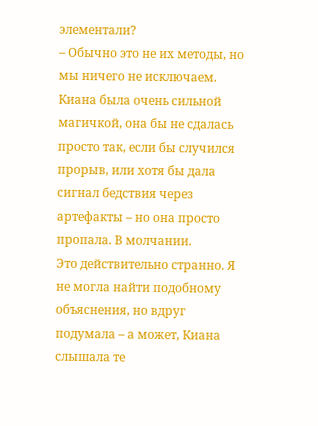элементали?
– Обычно это не их методы, но мы ничего не исключаем. Киана была очень сильной магичкой, она бы не сдалась просто так, если бы случился прорыв, или хотя бы дала сигнал бедствия через артефакты – но она просто пропала. В молчании.
Это действительно странно. Я не могла найти подобному объяснения, но вдруг подумала – а может, Киана слышала те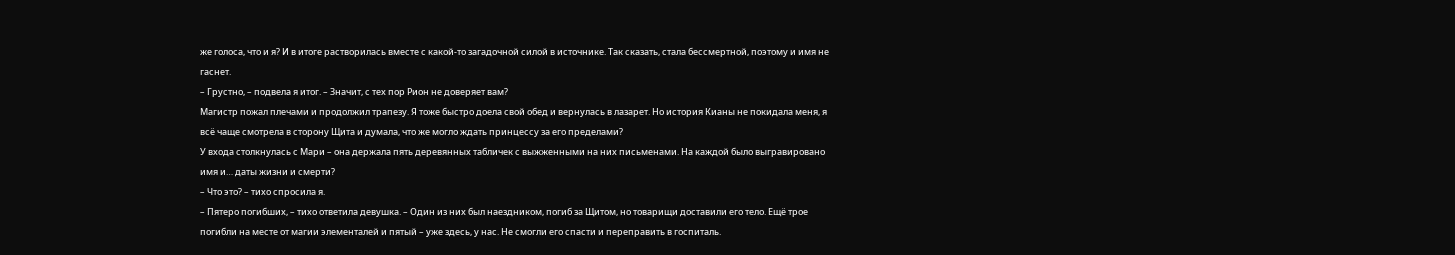же голоса, что и я? И в итоге растворилась вместе с какой-то загадочной силой в источнике. Так сказать, стала бессмертной, поэтому и имя не гаснет.
– Грустно, – подвела я итог. – Значит, с тех пор Рион не доверяет вам?
Магистр пожал плечами и продолжил трапезу. Я тоже быстро доела свой обед и вернулась в лазарет. Но история Кианы не покидала меня, я всё чаще смотрела в сторону Щита и думала, что же могло ждать принцессу за его пределами?
У входа столкнулась с Мари – она держала пять деревянных табличек с выжженными на них письменами. На каждой было выгравировано имя и… даты жизни и смерти?
– Что это? – тихо спросила я.
– Пятеро погибших, – тихо ответила девушка. – Один из них был наездником, погиб за Щитом, но товарищи доставили его тело. Ещё трое погибли на месте от магии элементалей и пятый – уже здесь, у нас. Не смогли его спасти и переправить в госпиталь.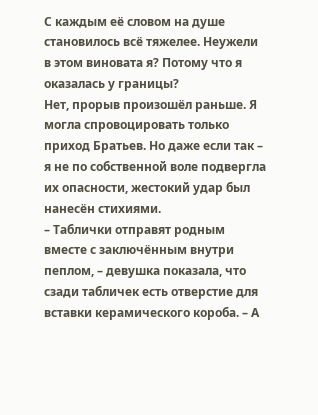С каждым её словом на душе становилось всё тяжелее. Неужели в этом виновата я? Потому что я оказалась у границы?
Нет, прорыв произошёл раньше. Я могла спровоцировать только приход Братьев. Но даже если так – я не по собственной воле подвергла их опасности, жестокий удар был нанесён стихиями.
– Таблички отправят родным вместе с заключённым внутри пеплом, – девушка показала, что сзади табличек есть отверстие для вставки керамического короба. – А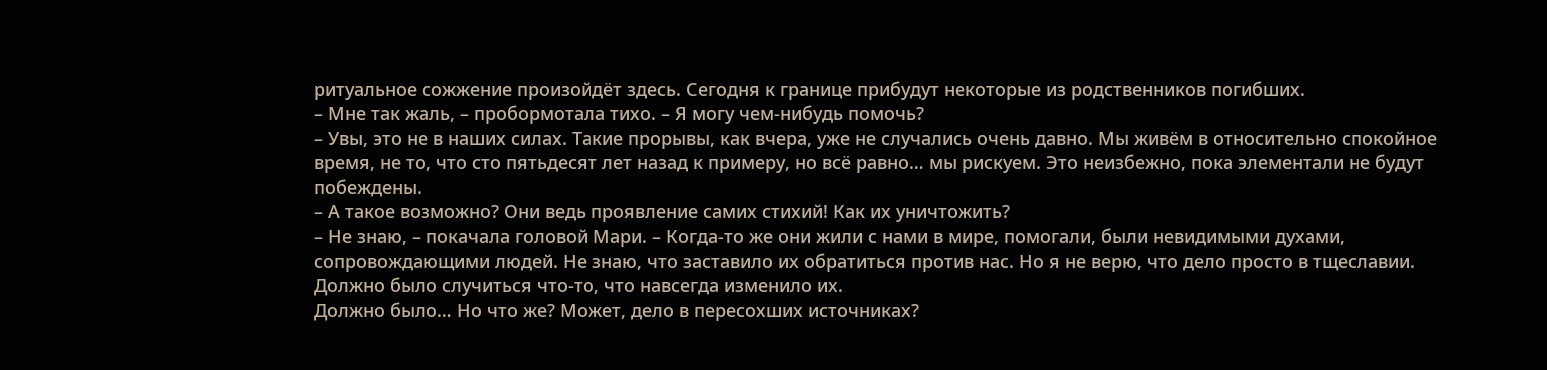ритуальное сожжение произойдёт здесь. Сегодня к границе прибудут некоторые из родственников погибших.
– Мне так жаль, – пробормотала тихо. – Я могу чем-нибудь помочь?
– Увы, это не в наших силах. Такие прорывы, как вчера, уже не случались очень давно. Мы живём в относительно спокойное время, не то, что сто пятьдесят лет назад к примеру, но всё равно… мы рискуем. Это неизбежно, пока элементали не будут побеждены.
– А такое возможно? Они ведь проявление самих стихий! Как их уничтожить?
– Не знаю, – покачала головой Мари. – Когда-то же они жили с нами в мире, помогали, были невидимыми духами, сопровождающими людей. Не знаю, что заставило их обратиться против нас. Но я не верю, что дело просто в тщеславии. Должно было случиться что-то, что навсегда изменило их.
Должно было… Но что же? Может, дело в пересохших источниках?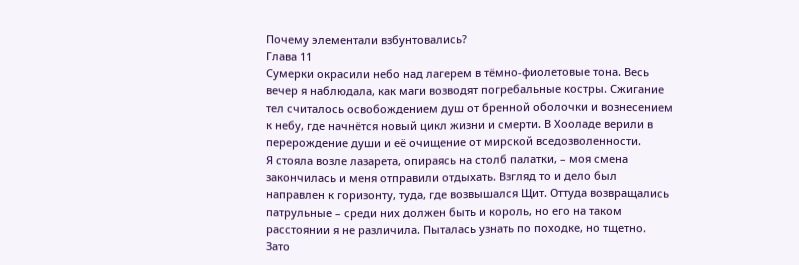Почему элементали взбунтовались?
Глава 11
Сумерки окрасили небо над лагерем в тёмно-фиолетовые тона. Весь вечер я наблюдала, как маги возводят погребальные костры. Сжигание тел считалось освобождением душ от бренной оболочки и вознесением к небу, где начнётся новый цикл жизни и смерти. В Хооладе верили в перерождение души и её очищение от мирской вседозволенности.
Я стояла возле лазарета, опираясь на столб палатки, – моя смена закончилась и меня отправили отдыхать. Взгляд то и дело был направлен к горизонту, туда, где возвышался Щит. Оттуда возвращались патрульные – среди них должен быть и король, но его на таком расстоянии я не различила. Пыталась узнать по походке, но тщетно.
Зато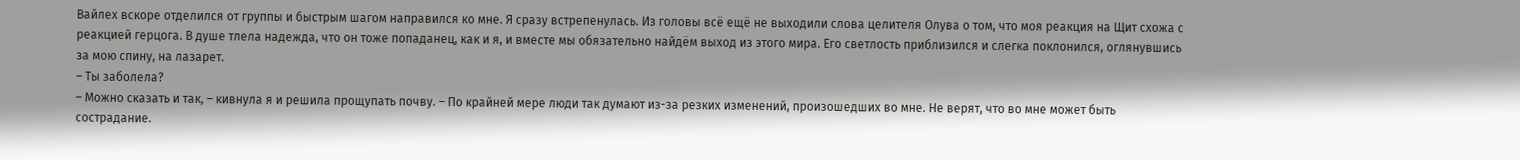Вайлех вскоре отделился от группы и быстрым шагом направился ко мне. Я сразу встрепенулась. Из головы всё ещё не выходили слова целителя Олува о том, что моя реакция на Щит схожа с реакцией герцога. В душе тлела надежда, что он тоже попаданец, как и я, и вместе мы обязательно найдём выход из этого мира. Его светлость приблизился и слегка поклонился, оглянувшись за мою спину, на лазарет.
– Ты заболела?
– Можно сказать и так, – кивнула я и решила прощупать почву. – По крайней мере люди так думают из-за резких изменений, произошедших во мне. Не верят, что во мне может быть сострадание.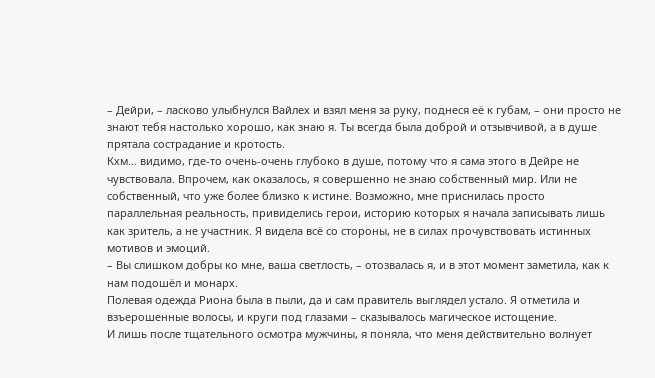– Дейри, – ласково улыбнулся Вайлех и взял меня за руку, поднеся её к губам, – они просто не знают тебя настолько хорошо, как знаю я. Ты всегда была доброй и отзывчивой, а в душе прятала сострадание и кротость.
Кхм… видимо, где-то очень-очень глубоко в душе, потому что я сама этого в Дейре не чувствовала. Впрочем, как оказалось, я совершенно не знаю собственный мир. Или не собственный, что уже более близко к истине. Возможно, мне приснилась просто параллельная реальность, привиделись герои, историю которых я начала записывать лишь как зритель, а не участник. Я видела всё со стороны, не в силах прочувствовать истинных мотивов и эмоций.
– Вы слишком добры ко мне, ваша светлость, – отозвалась я, и в этот момент заметила, как к нам подошёл и монарх.
Полевая одежда Риона была в пыли, да и сам правитель выглядел устало. Я отметила и взъерошенные волосы, и круги под глазами – сказывалось магическое истощение.
И лишь после тщательного осмотра мужчины, я поняла, что меня действительно волнует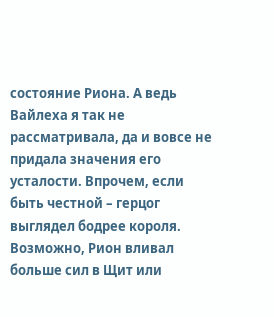состояние Риона. А ведь Вайлеха я так не рассматривала, да и вовсе не придала значения его усталости. Впрочем, если быть честной – герцог выглядел бодрее короля. Возможно, Рион вливал больше сил в Щит или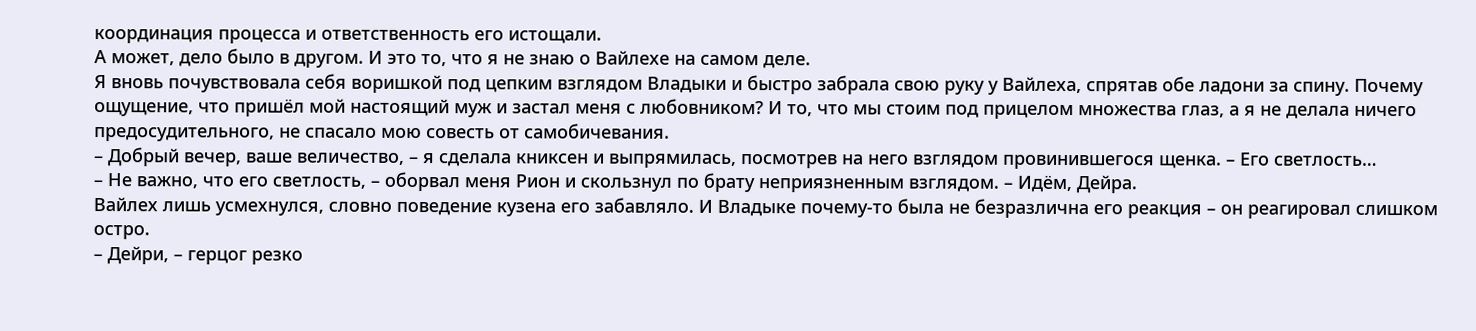координация процесса и ответственность его истощали.
А может, дело было в другом. И это то, что я не знаю о Вайлехе на самом деле.
Я вновь почувствовала себя воришкой под цепким взглядом Владыки и быстро забрала свою руку у Вайлеха, спрятав обе ладони за спину. Почему ощущение, что пришёл мой настоящий муж и застал меня с любовником? И то, что мы стоим под прицелом множества глаз, а я не делала ничего предосудительного, не спасало мою совесть от самобичевания.
– Добрый вечер, ваше величество, – я сделала книксен и выпрямилась, посмотрев на него взглядом провинившегося щенка. – Его светлость…
– Не важно, что его светлость, – оборвал меня Рион и скользнул по брату неприязненным взглядом. – Идём, Дейра.
Вайлех лишь усмехнулся, словно поведение кузена его забавляло. И Владыке почему-то была не безразлична его реакция – он реагировал слишком остро.
– Дейри, – герцог резко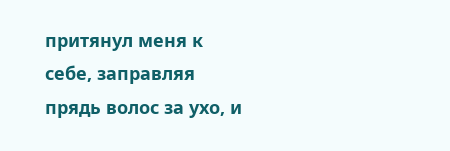притянул меня к себе, заправляя прядь волос за ухо, и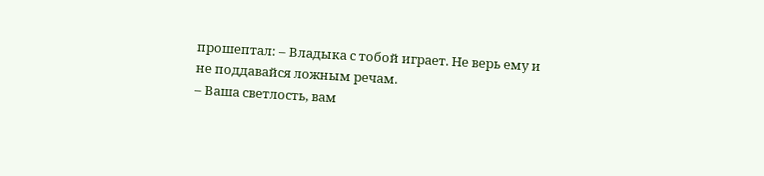прошептал: – Владыка с тобой играет. Не верь ему и не поддавайся ложным речам.
– Ваша светлость, вам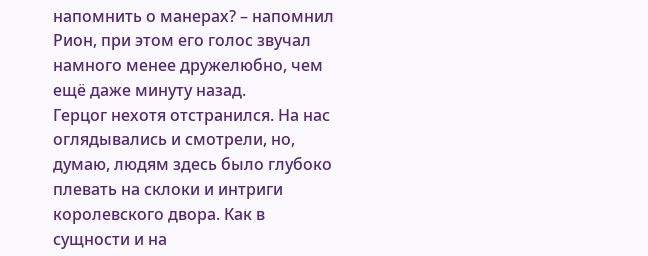напомнить о манерах? – напомнил Рион, при этом его голос звучал намного менее дружелюбно, чем ещё даже минуту назад.
Герцог нехотя отстранился. На нас оглядывались и смотрели, но, думаю, людям здесь было глубоко плевать на склоки и интриги королевского двора. Как в сущности и на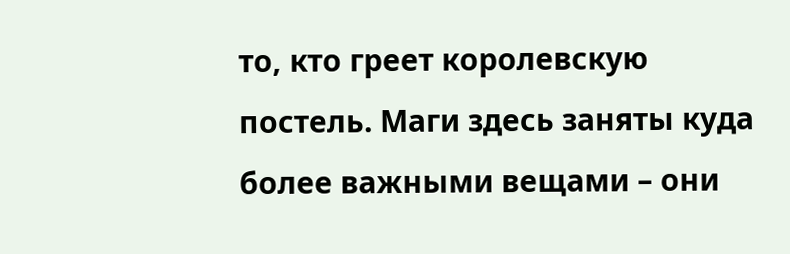то, кто греет королевскую постель. Маги здесь заняты куда более важными вещами – они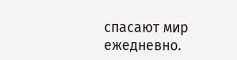спасают мир ежедневно.